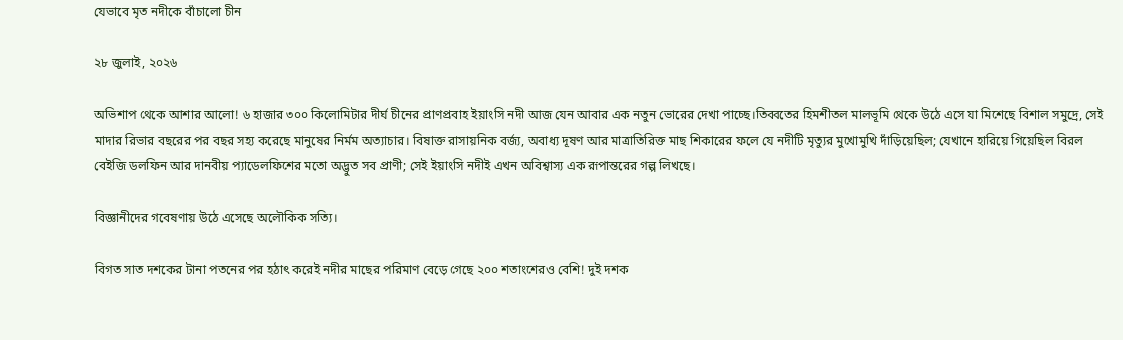যেভাবে মৃত নদীকে বাঁচালো চীন

২৮ জুলাই, ২০২৬

অভিশাপ থেকে আশার আলো! ৬ হাজার ৩০০ কিলোমিটার দীর্ঘ চীনের প্রাণপ্রবাহ ইয়াংসি নদী আজ যেন আবার এক নতুন ভোরের দেখা পাচ্ছে।তিব্বতের হিমশীতল মালভূমি থেকে উঠে এসে যা মিশেছে বিশাল সমুদ্রে, সেই মাদার রিভার বছরের পর বছর সহ্য করেছে মানুষের নির্মম অত্যাচার। বিষাক্ত রাসায়নিক বর্জ্য, অবাধ্য দূষণ আর মাত্রাতিরিক্ত মাছ শিকারের ফলে যে নদীটি মৃত্যুর মুখোমুখি দাঁড়িয়েছিল; যেখানে হারিয়ে গিয়েছিল বিরল বেইজি ডলফিন আর দানবীয় প্যাডেলফিশের মতো অদ্ভুত সব প্রাণী; সেই ইয়াংসি নদীই এখন অবিশ্বাস্য এক রূপান্তরের গল্প লিখছে।

বিজ্ঞানীদের গবেষণায় উঠে এসেছে অলৌকিক সত্যি।

বিগত সাত দশকের টানা পতনের পর হঠাৎ করেই নদীর মাছের পরিমাণ বেড়ে গেছে ২০০ শতাংশেরও বেশি! দুই দশক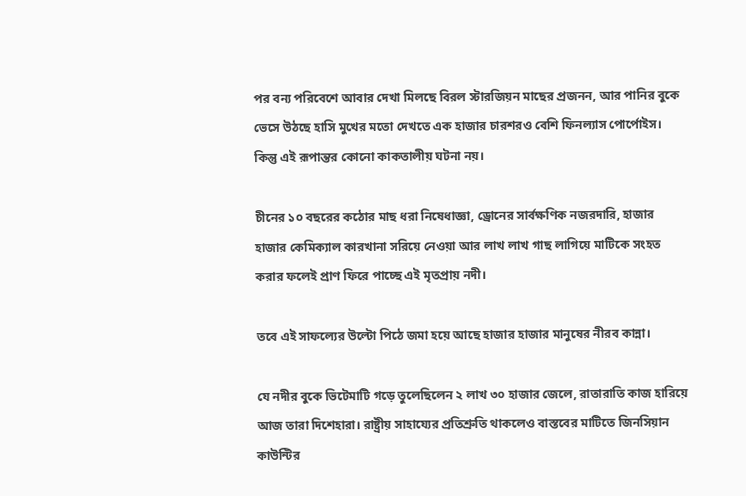পর বন্য পরিবেশে আবার দেখা মিলছে বিরল স্টারজিয়ন মাছের প্রজনন, আর পানির বুকে ভেসে উঠছে হাসি মুখের মতো দেখতে এক হাজার চারশরও বেশি ফিনল্যাস পোর্পোইস। কিন্তু এই রূপান্তর কোনো কাকতালীয় ঘটনা নয়।

চীনের ১০ বছরের কঠোর মাছ ধরা নিষেধাজ্ঞা, ড্রোনের সার্বক্ষণিক নজরদারি, হাজার হাজার কেমিক্যাল কারখানা সরিয়ে নেওয়া আর লাখ লাখ গাছ লাগিয়ে মাটিকে সংহত করার ফলেই প্রাণ ফিরে পাচ্ছে এই মৃতপ্রায় নদী।

তবে এই সাফল্যের উল্টো পিঠে জমা হয়ে আছে হাজার হাজার মানুষের নীরব কান্না।

যে নদীর বুকে ভিটেমাটি গড়ে তুলেছিলেন ২ লাখ ৩০ হাজার জেলে, রাতারাতি কাজ হারিয়ে আজ তারা দিশেহারা। রাষ্ট্রীয় সাহায্যের প্রতিশ্রুতি থাকলেও বাস্তবের মাটিতে জিনসিয়ান কাউন্টির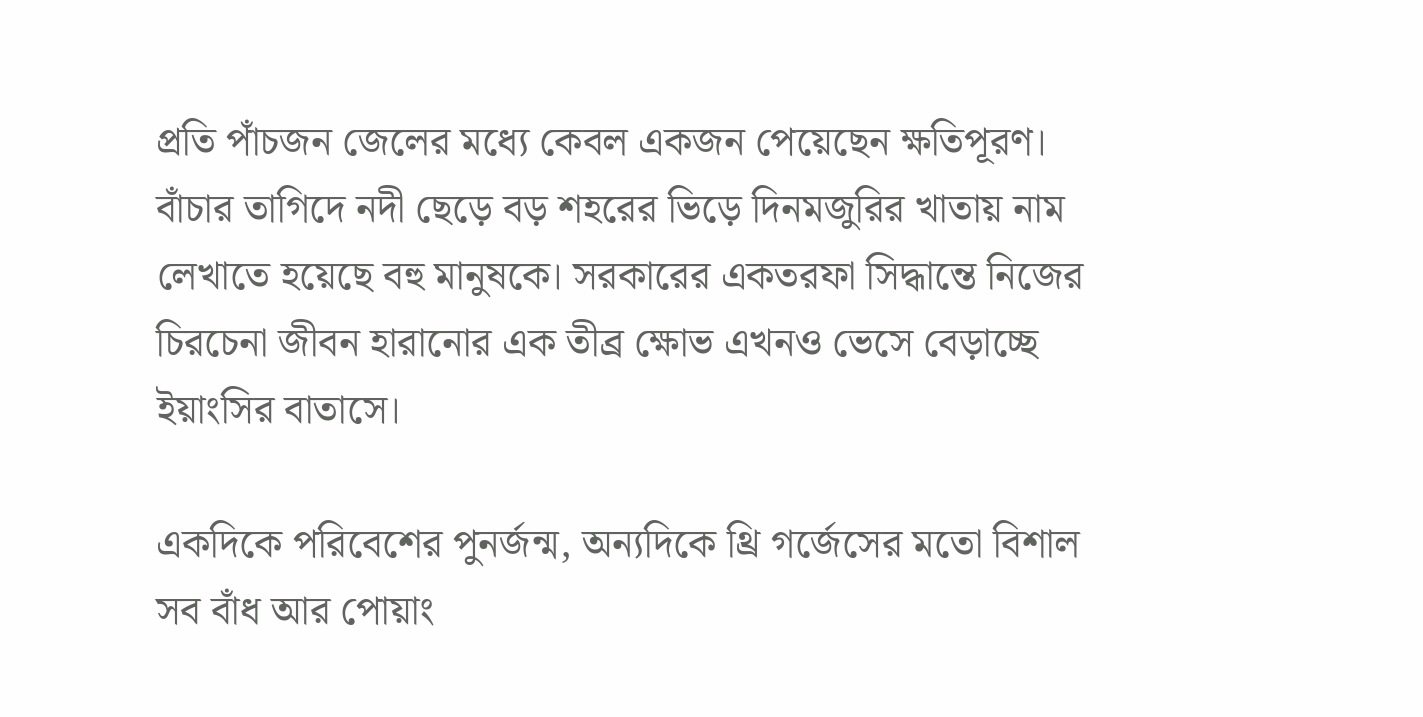প্রতি পাঁচজন জেলের মধ্যে কেবল একজন পেয়েছেন ক্ষতিপূরণ। বাঁচার তাগিদে নদী ছেড়ে বড় শহরের ভিড়ে দিনমজুরির খাতায় নাম লেখাতে হয়েছে বহু মানুষকে। সরকারের একতরফা সিদ্ধান্তে নিজের চিরচেনা জীবন হারানোর এক তীব্র ক্ষোভ এখনও ভেসে বেড়াচ্ছে ইয়াংসির বাতাসে।

একদিকে পরিবেশের পুনর্জন্ম, অন্যদিকে থ্রি গর্জেসের মতো বিশাল সব বাঁধ আর পোয়াং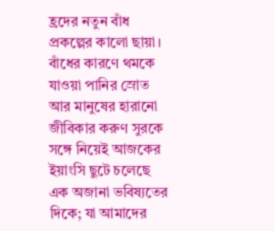হ্রদের নতুন বাঁধ প্রকল্পের কালো ছায়া। বাঁধের কারণে থমকে যাওয়া পানির স্রোত আর মানুষের হারানো জীবিকার করুণ সুরকে সঙ্গে নিয়েই আজকের ইয়াংসি ছুটে চলেছে এক অজানা ভবিষ্যতের দিকে; যা আমাদের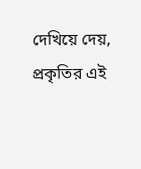দেখিয়ে দেয়, প্রকৃতির এই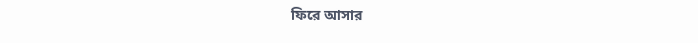ফিরে আসার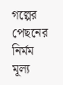গল্পের পেছনের নির্মম মূল্য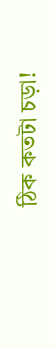ঠিক কতটা চড়া!